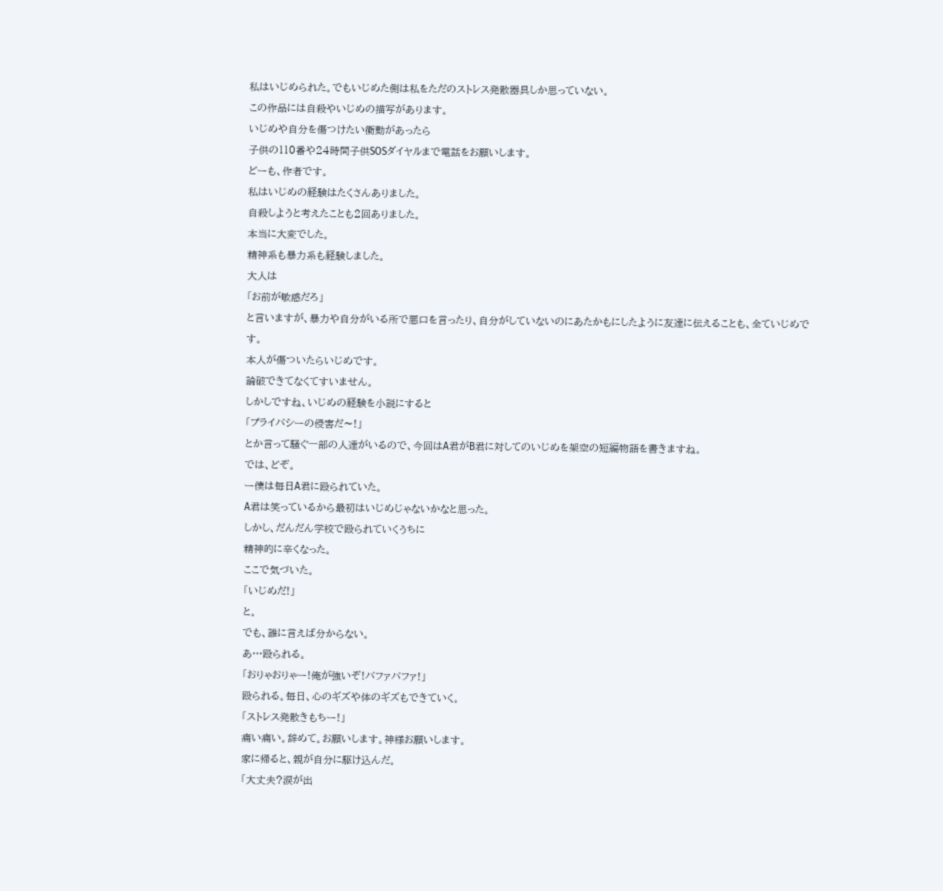私はいじめられた。でもいじめた側は私をただのストレス発散器具しか思っていない。
この作品には自殺やいじめの描写があります。
いじめや自分を傷つけたい衝動があったら
子供の110番や24時間子供SOSダイヤルまで電話をお願いします。
どーも、作者です。
私はいじめの経験はたくさんありました。
自殺しようと考えたことも2回ありました。
本当に大変でした。
精神系も暴力系も経験しました。
大人は
「お前が敏感だろ」
と言いますが、暴力や自分がいる所で悪口を言ったり、自分がしていないのにあたかもにしたように友達に伝えることも、全ていじめです。
本人が傷ついたらいじめです。
論破できてなくてすいません。
しかしですね、いじめの経験を小説にすると
「プライバシーの侵害だ〜!」
とか言って騒ぐ一部の人達がいるので、今回はA君がB君に対してのいじめを架空の短編物語を書きますね。
では、どぞ。
ー僕は毎日A君に殴られていた。
A君は笑っているから最初はいじめじゃないかなと思った。
しかし、だんだん学校で殴られていくうちに
精神的に辛くなった。
ここで気づいた。
「いじめだ!」
と。
でも、誰に言えば分からない。
あ…殴られる。
「おりゃおりゃー!俺が強いぞ!バファバファ!」
殴られる。毎日、心のギズや体のギズもできていく。
「ストレス発散きもちー!」
痛い痛い。辞めて。お願いします。神様お願いします。
家に帰ると、親が自分に駆け込んだ。
「大丈夫?涙が出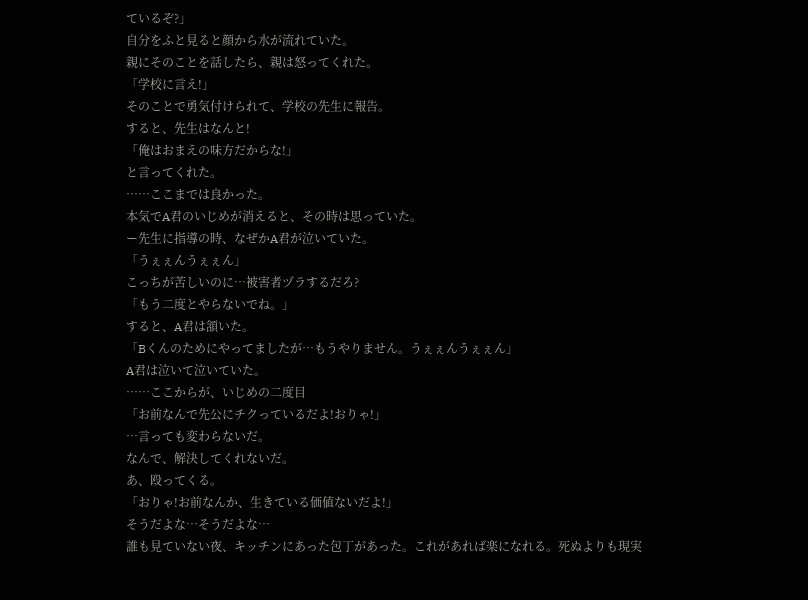ているぞ?」
自分をふと見ると顔から水が流れていた。
親にそのことを話したら、親は怒ってくれた。
「学校に言え!」
そのことで勇気付けられて、学校の先生に報告。
すると、先生はなんと!
「俺はおまえの味方だからな!」
と言ってくれた。
……ここまでは良かった。
本気でA君のいじめが消えると、その時は思っていた。
ー先生に指導の時、なぜかA君が泣いていた。
「うぇぇんうぇぇん」
こっちが苦しいのに…被害者ヅラするだろ?
「もう二度とやらないでね。」
すると、A君は頷いた。
「Bくんのためにやってましたが…もうやりません。うぇぇんうぇぇん」
A君は泣いて泣いていた。
……ここからが、いじめの二度目
「お前なんで先公にチクっているだよ!おりゃ!」
…言っても変わらないだ。
なんで、解決してくれないだ。
あ、殴ってくる。
「おりゃ!お前なんか、生きている価値ないだよ!」
そうだよな…そうだよな…
誰も見ていない夜、キッチンにあった包丁があった。これがあれば楽になれる。死ぬよりも現実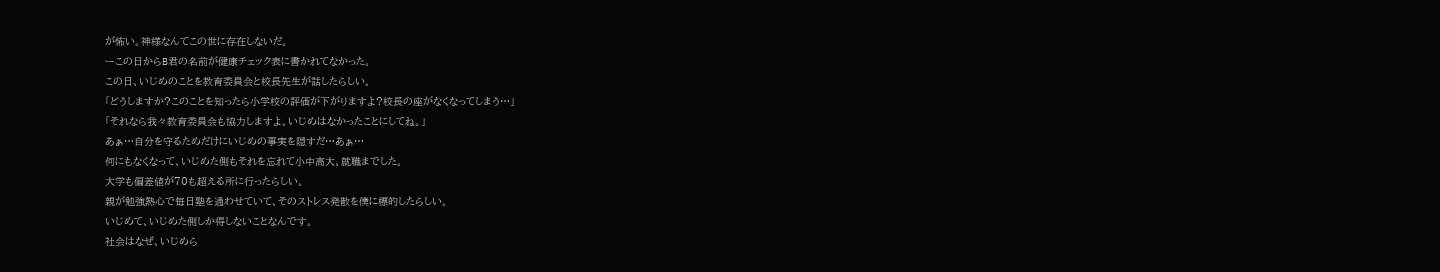が怖い。神様なんてこの世に存在しないだ。
ーこの日からB君の名前が健康チェック表に書かれてなかった。
この日、いじめのことを教育委員会と校長先生が話したらしい。
「どうしますか?このことを知ったら小学校の評価が下がりますよ?校長の座がなくなってしまう…」
「それなら我々教育委員会も協力しますよ。いじめはなかったことにしてね。」
あぁ…自分を守るためだけにいじめの事実を隠すだ…あぁ…
何にもなくなって、いじめた側もそれを忘れて小中高大、就職までした。
大学も偏差値が70も超える所に行ったらしい。
親が勉強熱心で毎日塾を通わせていて、そのストレス発散を僕に標的したらしい。
いじめて、いじめた側しか得しないことなんです。
社会はなぜ、いじめら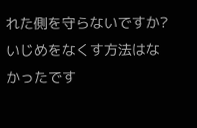れた側を守らないですか?いじめをなくす方法はなかったです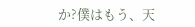か?僕はもう、天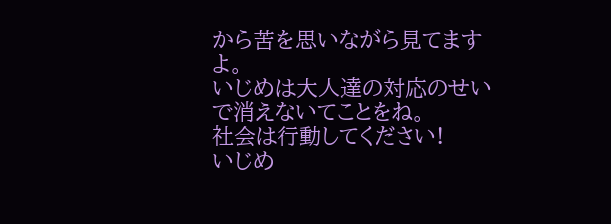から苦を思いながら見てますよ。
いじめは大人達の対応のせいで消えないてことをね。
社会は行動してください!
いじめ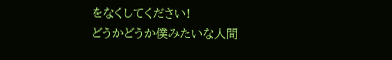をなくしてください!
どうかどうか僕みたいな人間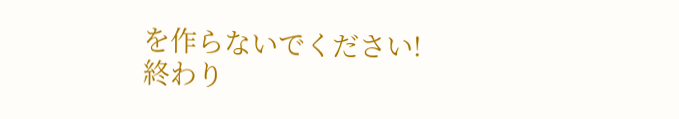を作らないでください!
終わり